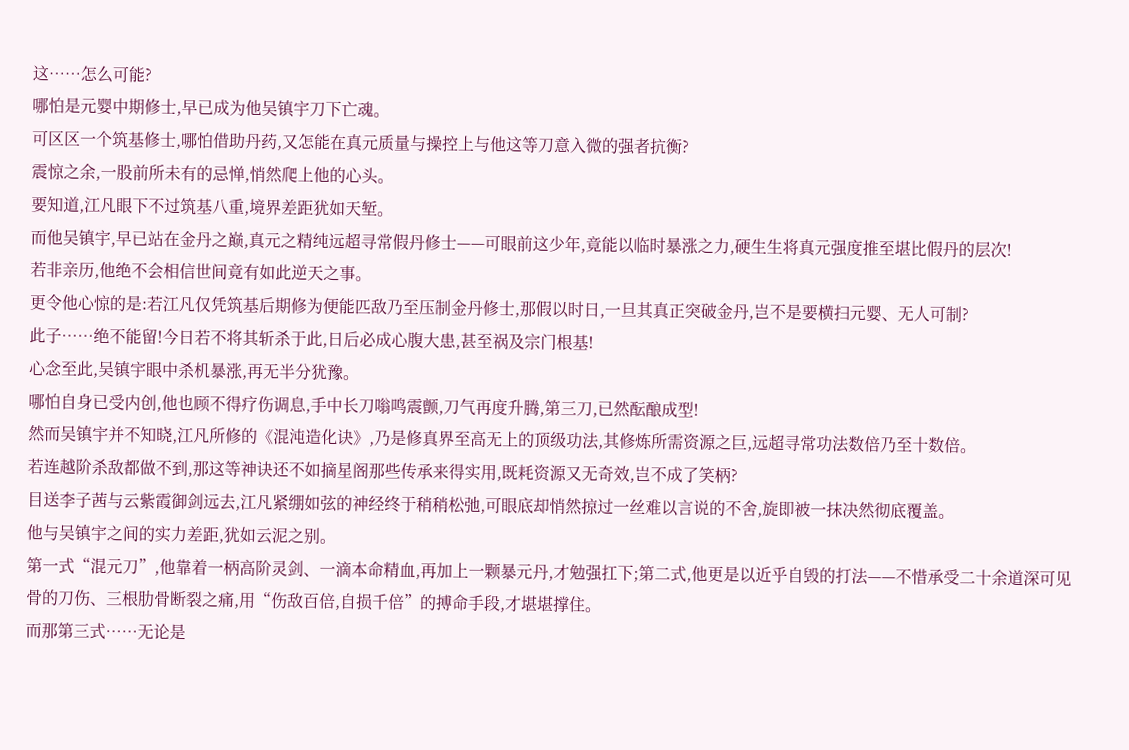这……怎么可能?
哪怕是元婴中期修士,早已成为他吴镇宇刀下亡魂。
可区区一个筑基修士,哪怕借助丹药,又怎能在真元质量与操控上与他这等刀意入微的强者抗衡?
震惊之余,一股前所未有的忌惮,悄然爬上他的心头。
要知道,江凡眼下不过筑基八重,境界差距犹如天堑。
而他吴镇宇,早已站在金丹之巅,真元之精纯远超寻常假丹修士——可眼前这少年,竟能以临时暴涨之力,硬生生将真元强度推至堪比假丹的层次!
若非亲历,他绝不会相信世间竟有如此逆天之事。
更令他心惊的是:若江凡仅凭筑基后期修为便能匹敌乃至压制金丹修士,那假以时日,一旦其真正突破金丹,岂不是要横扫元婴、无人可制?
此子……绝不能留!今日若不将其斩杀于此,日后必成心腹大患,甚至祸及宗门根基!
心念至此,吴镇宇眼中杀机暴涨,再无半分犹豫。
哪怕自身已受内创,他也顾不得疗伤调息,手中长刀嗡鸣震颤,刀气再度升腾,第三刀,已然酝酿成型!
然而吴镇宇并不知晓,江凡所修的《混沌造化诀》,乃是修真界至高无上的顶级功法,其修炼所需资源之巨,远超寻常功法数倍乃至十数倍。
若连越阶杀敌都做不到,那这等神诀还不如摘星阁那些传承来得实用,既耗资源又无奇效,岂不成了笑柄?
目送李子茜与云紫霞御剑远去,江凡紧绷如弦的神经终于稍稍松弛,可眼底却悄然掠过一丝难以言说的不舍,旋即被一抹决然彻底覆盖。
他与吴镇宇之间的实力差距,犹如云泥之别。
第一式“混元刀”,他靠着一柄高阶灵剑、一滴本命精血,再加上一颗暴元丹,才勉强扛下;第二式,他更是以近乎自毁的打法——不惜承受二十余道深可见骨的刀伤、三根肋骨断裂之痛,用“伤敌百倍,自损千倍”的搏命手段,才堪堪撑住。
而那第三式……无论是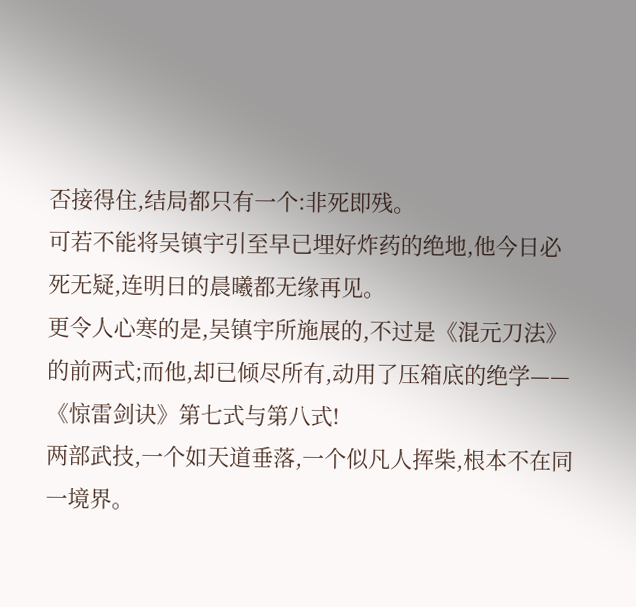否接得住,结局都只有一个:非死即残。
可若不能将吴镇宇引至早已埋好炸药的绝地,他今日必死无疑,连明日的晨曦都无缘再见。
更令人心寒的是,吴镇宇所施展的,不过是《混元刀法》的前两式;而他,却已倾尽所有,动用了压箱底的绝学——《惊雷剑诀》第七式与第八式!
两部武技,一个如天道垂落,一个似凡人挥柴,根本不在同一境界。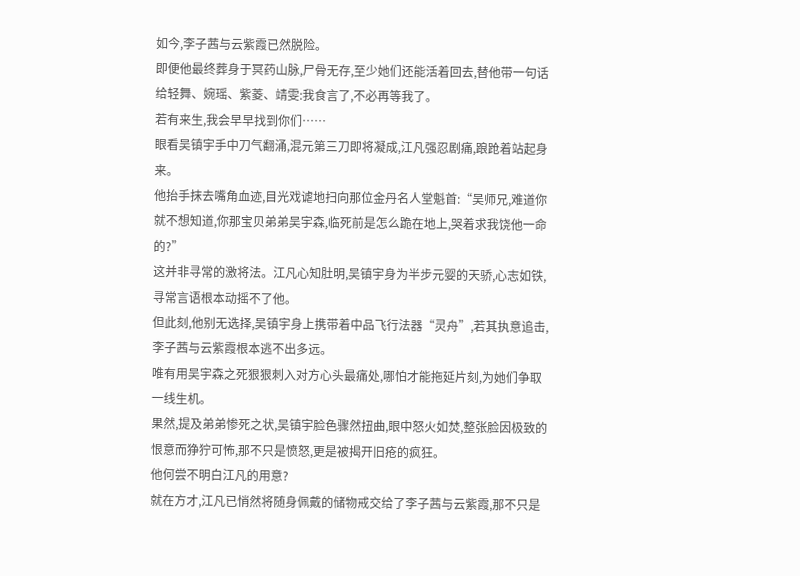如今,李子茜与云紫霞已然脱险。
即便他最终葬身于冥药山脉,尸骨无存,至少她们还能活着回去,替他带一句话给轻舞、婉瑶、紫菱、靖雯:我食言了,不必再等我了。
若有来生,我会早早找到你们……
眼看吴镇宇手中刀气翻涌,混元第三刀即将凝成,江凡强忍剧痛,踉跄着站起身来。
他抬手抹去嘴角血迹,目光戏谑地扫向那位金丹名人堂魁首:“吴师兄,难道你就不想知道,你那宝贝弟弟吴宇森,临死前是怎么跪在地上,哭着求我饶他一命的?”
这并非寻常的激将法。江凡心知肚明,吴镇宇身为半步元婴的天骄,心志如铁,寻常言语根本动摇不了他。
但此刻,他别无选择,吴镇宇身上携带着中品飞行法器“灵舟”,若其执意追击,李子茜与云紫霞根本逃不出多远。
唯有用吴宇森之死狠狠刺入对方心头最痛处,哪怕才能拖延片刻,为她们争取一线生机。
果然,提及弟弟惨死之状,吴镇宇脸色骤然扭曲,眼中怒火如焚,整张脸因极致的恨意而狰狞可怖,那不只是愤怒,更是被揭开旧疮的疯狂。
他何尝不明白江凡的用意?
就在方才,江凡已悄然将随身佩戴的储物戒交给了李子茜与云紫霞,那不只是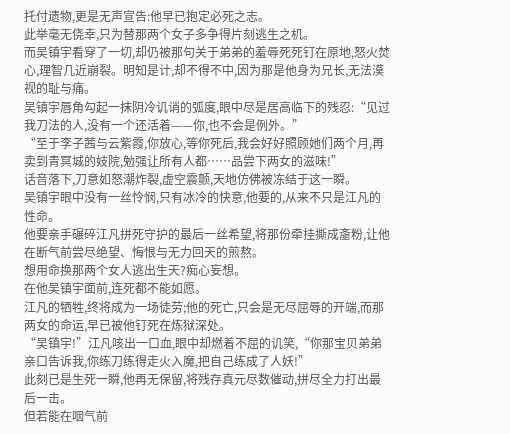托付遗物,更是无声宣告:他早已抱定必死之志。
此举毫无侥幸,只为替那两个女子多争得片刻逃生之机。
而吴镇宇看穿了一切,却仍被那句关于弟弟的羞辱死死钉在原地,怒火焚心,理智几近崩裂。明知是计,却不得不中,因为那是他身为兄长,无法漠视的耻与痛。
吴镇宇唇角勾起一抹阴冷讥诮的弧度,眼中尽是居高临下的残忍:“见过我刀法的人,没有一个还活着——你,也不会是例外。”
“至于李子茜与云紫霞,你放心,等你死后,我会好好照顾她们两个月,再卖到青冥城的妓院,勉强让所有人都……品尝下两女的滋味!”
话音落下,刀意如怒潮炸裂,虚空震颤,天地仿佛被冻结于这一瞬。
吴镇宇眼中没有一丝怜悯,只有冰冷的快意,他要的,从来不只是江凡的性命。
他要亲手碾碎江凡拼死守护的最后一丝希望,将那份牵挂撕成齑粉,让他在断气前尝尽绝望、悔恨与无力回天的煎熬。
想用命换那两个女人逃出生天?痴心妄想。
在他吴镇宇面前,连死都不能如愿。
江凡的牺牲,终将成为一场徒劳;他的死亡,只会是无尽屈辱的开端,而那两女的命运,早已被他钉死在炼狱深处。
“吴镇宇!”江凡咳出一口血,眼中却燃着不屈的讥笑,“你那宝贝弟弟亲口告诉我,你练刀练得走火入魔,把自己练成了人妖!”
此刻已是生死一瞬,他再无保留,将残存真元尽数催动,拼尽全力打出最后一击。
但若能在咽气前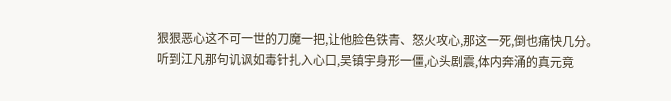狠狠恶心这不可一世的刀魔一把,让他脸色铁青、怒火攻心,那这一死,倒也痛快几分。
听到江凡那句讥讽如毒针扎入心口,吴镇宇身形一僵,心头剧震,体内奔涌的真元竟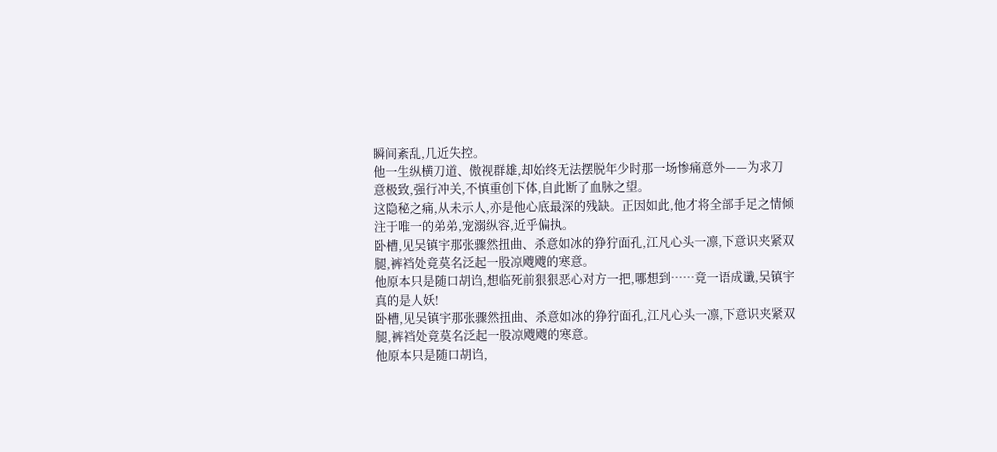瞬间紊乱,几近失控。
他一生纵横刀道、傲视群雄,却始终无法摆脱年少时那一场惨痛意外——为求刀意极致,强行冲关,不慎重创下体,自此断了血脉之望。
这隐秘之痛,从未示人,亦是他心底最深的残缺。正因如此,他才将全部手足之情倾注于唯一的弟弟,宠溺纵容,近乎偏执。
卧槽,见吴镇宇那张骤然扭曲、杀意如冰的狰狞面孔,江凡心头一凛,下意识夹紧双腿,裤裆处竟莫名泛起一股凉飕飕的寒意。
他原本只是随口胡诌,想临死前狠狠恶心对方一把,哪想到……竟一语成谶,吴镇宇真的是人妖!
卧槽,见吴镇宇那张骤然扭曲、杀意如冰的狰狞面孔,江凡心头一凛,下意识夹紧双腿,裤裆处竟莫名泛起一股凉飕飕的寒意。
他原本只是随口胡诌,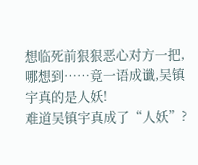想临死前狠狠恶心对方一把,哪想到……竟一语成谶,吴镇宇真的是人妖!
难道吴镇宇真成了“人妖”?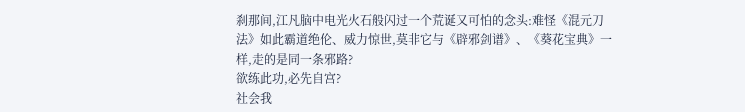刹那间,江凡脑中电光火石般闪过一个荒诞又可怕的念头:难怪《混元刀法》如此霸道绝伦、威力惊世,莫非它与《辟邪剑谱》、《葵花宝典》一样,走的是同一条邪路?
欲练此功,必先自宫?
社会我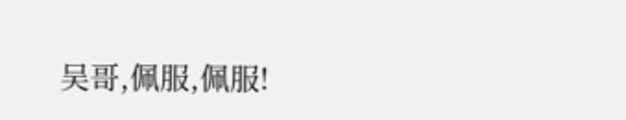吴哥,佩服,佩服!